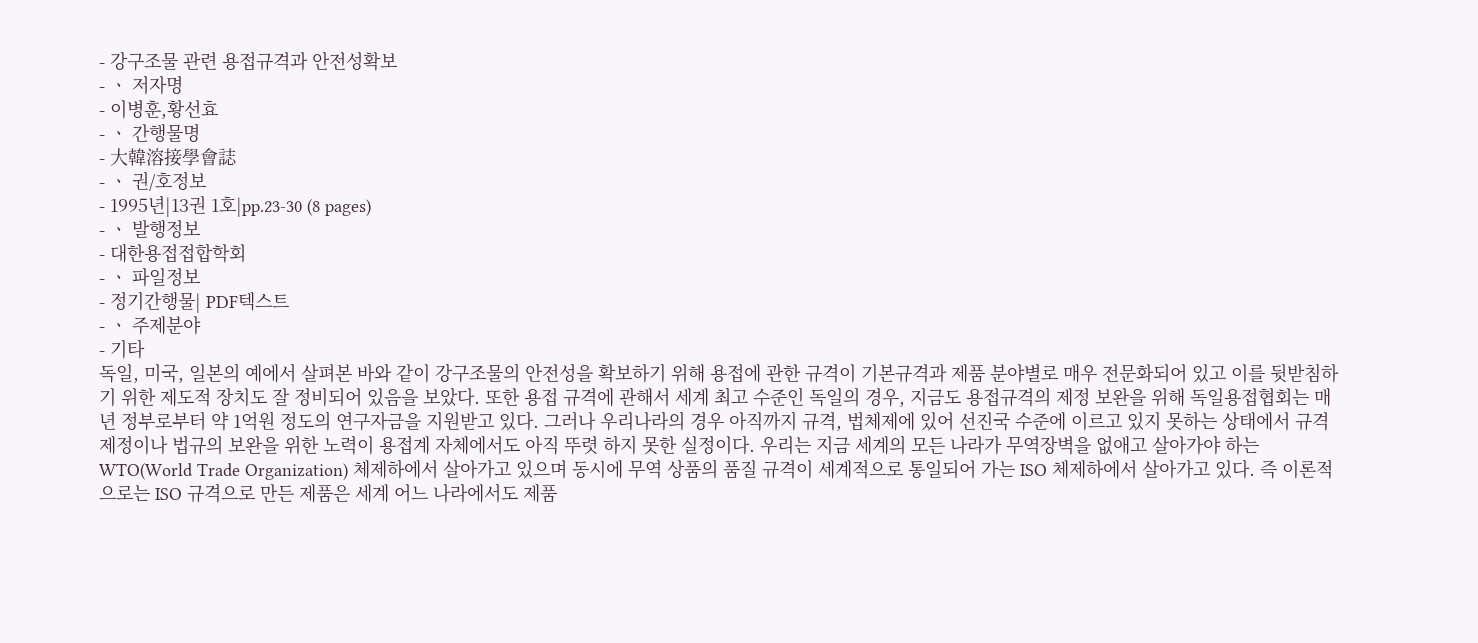- 강구조물 관련 용접규격과 안전성확보
- ㆍ 저자명
- 이병훈,황선효
- ㆍ 간행물명
- 大韓溶接學會誌
- ㆍ 권/호정보
- 1995년|13권 1호|pp.23-30 (8 pages)
- ㆍ 발행정보
- 대한용접접합학회
- ㆍ 파일정보
- 정기간행물| PDF텍스트
- ㆍ 주제분야
- 기타
독일, 미국, 일본의 예에서 살펴본 바와 같이 강구조물의 안전성을 확보하기 위해 용접에 관한 규격이 기본규격과 제품 분야별로 매우 전문화되어 있고 이를 뒷받침하기 위한 제도적 장치도 잘 정비되어 있음을 보았다. 또한 용접 규격에 관해서 세계 최고 수준인 독일의 경우, 지금도 용접규격의 제정 보완을 위해 독일용접협회는 매년 정부로부터 약 1억원 정도의 연구자금을 지원받고 있다. 그러나 우리나라의 경우 아직까지 규격, 법체제에 있어 선진국 수준에 이르고 있지 못하는 상태에서 규격 제정이나 법규의 보완을 위한 노력이 용접계 자체에서도 아직 뚜렷 하지 못한 실정이다. 우리는 지금 세계의 모든 나라가 무역장벽을 없애고 살아가야 하는 WTO(World Trade Organization) 체제하에서 살아가고 있으며 동시에 무역 상품의 품질 규격이 세계적으로 통일되어 가는 ISO 체제하에서 살아가고 있다. 즉 이론적으로는 ISO 규격으로 만든 제품은 세계 어느 나라에서도 제품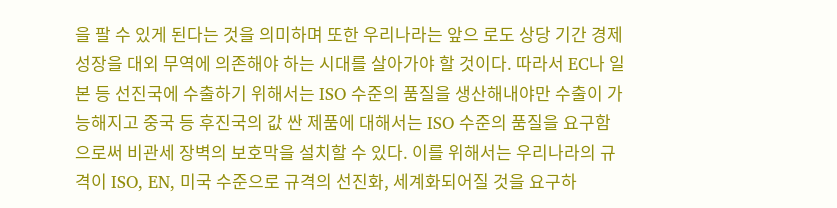을 팔 수 있게 된다는 것을 의미하며 또한 우리나라는 앞으 로도 상당 기간 경제 성장을 대외 무역에 의존해야 하는 시대를 살아가야 할 것이다. 따라서 EC나 일본 등 선진국에 수출하기 위해서는 ISO 수준의 품질을 생산해내야만 수출이 가능해지고 중국 등 후진국의 값 싼 제품에 대해서는 ISO 수준의 품질을 요구함으로써 비관세 장벽의 보호막을 설치할 수 있다. 이를 위해서는 우리나라의 규격이 ISO, EN, 미국 수준으로 규격의 선진화, 세계화되어질 것을 요구하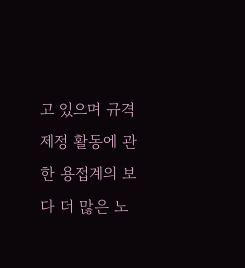고 있으며 규격 제정 활동에 관한 용접계의 보다 더 많은 노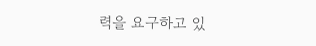력을 요구하고 있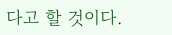다고 할 것이다.